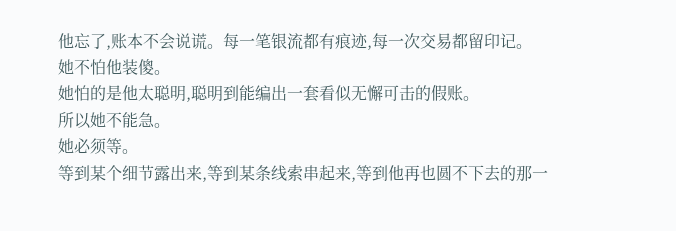他忘了,账本不会说谎。每一笔银流都有痕迹,每一次交易都留印记。
她不怕他装傻。
她怕的是他太聪明,聪明到能编出一套看似无懈可击的假账。
所以她不能急。
她必须等。
等到某个细节露出来,等到某条线索串起来,等到他再也圆不下去的那一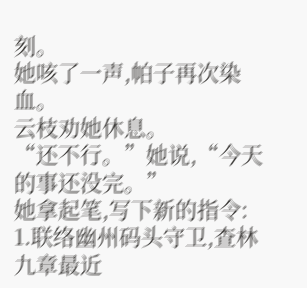刻。
她咳了一声,帕子再次染血。
云枝劝她休息。
“还不行。”她说,“今天的事还没完。”
她拿起笔,写下新的指令:
1.联络幽州码头守卫,查林九章最近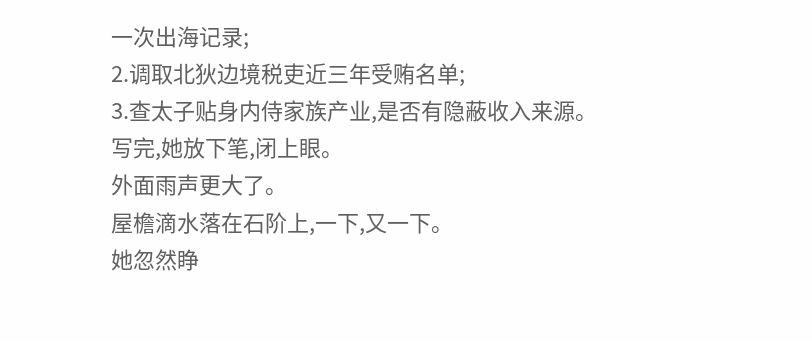一次出海记录;
2.调取北狄边境税吏近三年受贿名单;
3.查太子贴身内侍家族产业,是否有隐蔽收入来源。
写完,她放下笔,闭上眼。
外面雨声更大了。
屋檐滴水落在石阶上,一下,又一下。
她忽然睁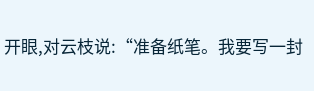开眼,对云枝说:“准备纸笔。我要写一封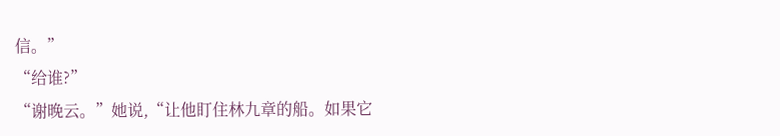信。”
“给谁?”
“谢晚云。”她说,“让他盯住林九章的船。如果它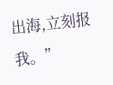出海,立刻报我。”